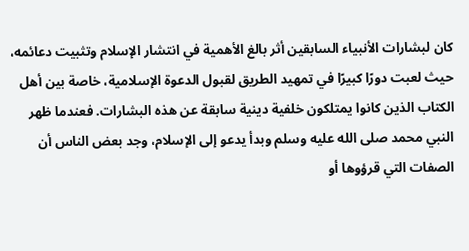كان لبشارات الأنبياء السابقين أثر بالغ الأهمية في انتشار الإسلام وتثبيت دعائمه، حيث لعبت دورًا كبيرًا في تمهيد الطريق لقبول الدعوة الإسلامية، خاصة بين أهل الكتاب الذين كانوا يمتلكون خلفية دينية سابقة عن هذه البشارات. فعندما ظهر النبي محمد صلى الله عليه وسلم وبدأ يدعو إلى الإسلام، وجد بعض الناس أن الصفات التي قرؤوها أو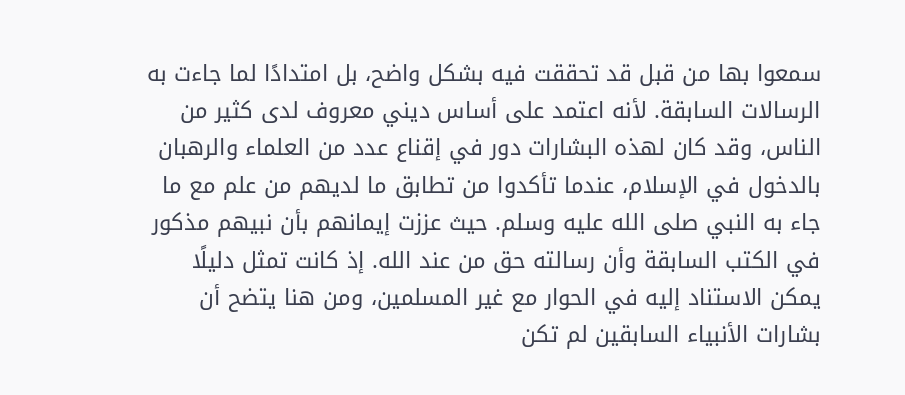سمعوا بها من قبل قد تحققت فيه بشكل واضح، بل امتدادًا لما جاءت به الرسالات السابقة. لأنه اعتمد على أساس ديني معروف لدى كثير من الناس، وقد كان لهذه البشارات دور في إقناع عدد من العلماء والرهبان بالدخول في الإسلام، عندما تأكدوا من تطابق ما لديهم من علم مع ما جاء به النبي صلى الله عليه وسلم. حيث عززت إيمانهم بأن نبيهم مذكور في الكتب السابقة وأن رسالته حق من عند الله. إذ كانت تمثل دليلًا يمكن الاستناد إليه في الحوار مع غير المسلمين، ومن هنا يتضح أن بشارات الأنبياء السابقين لم تكن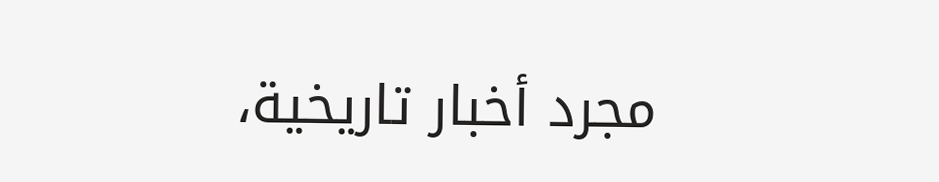مجرد أخبار تاريخية،